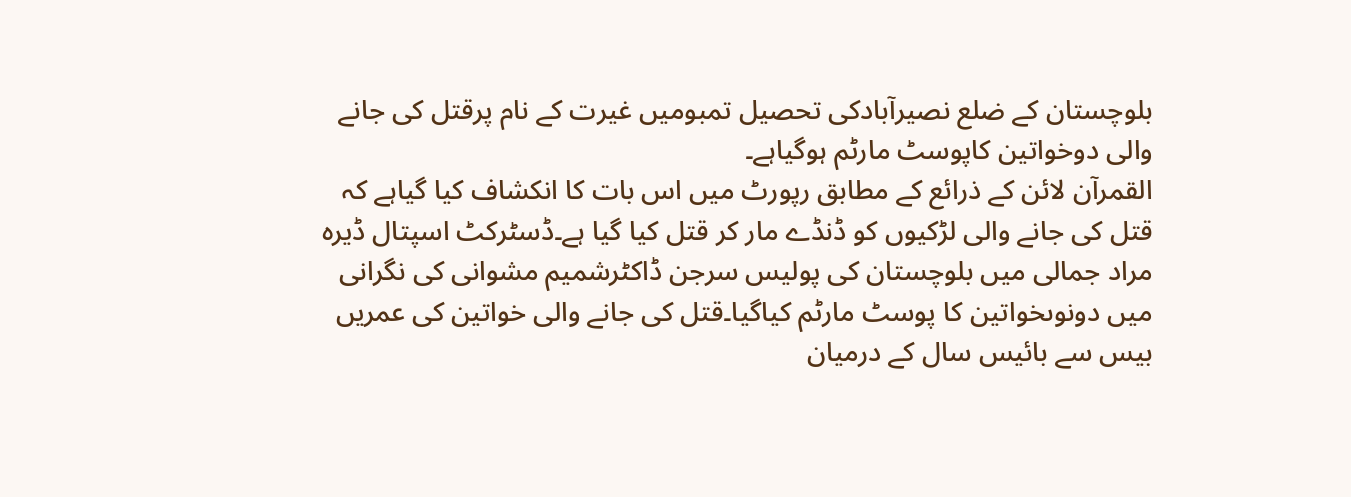بلوچستان کے ضلع نصیرآبادکی تحصیل تمبومیں غیرت کے نام پرقتل کی جانے والی دوخواتین کاپوسٹ مارٹم ہوگیاہے۔
القمرآن لائن کے ذرائع کے مطابق رپورٹ میں اس بات کا انکشاف کیا گیاہے کہ قتل کی جانے والی لڑکیوں کو ڈنڈے مار کر قتل کیا گیا ہے۔ڈسٹرکٹ اسپتال ڈیرہ مراد جمالی میں بلوچستان کی پولیس سرجن ڈاکٹرشمیم مشوانی کی نگرانی میں دونوںخواتین کا پوسٹ مارٹم کیاگیا۔قتل کی جانے والی خواتین کی عمریں بیس سے بائیس سال کے درمیان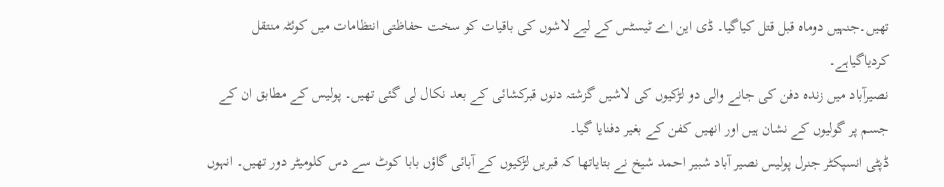تھیں۔جنہیں دوماہ قبل قتل کیاگیا۔ ڈی این اے ٹیسٹس کے لیے لاشوں کی باقیات کو سخت حفاظتی انتظامات میں کوئٹہ منتقل کردیاگیاہے۔
نصیرآباد میں زندہ دفن کی جانے والی دو لڑکیوں کی لاشیں گزشتہ دنوں قبرکشائی کے بعد نکال لی گئی تھیں۔ پولیس کے مطابق ان کے جسم پر گولیوں کے نشان ہیں اور انھیں کفن کے بغیر دفنایا گیا۔
ڈپٹی انسپکٹر جنرل پولیس نصیر آباد شبیر احمد شیخ نے بتایاتھا کہ قبریں لڑکیوں کے آبائی گاؤں بابا کوٹ سے دس کلومیٹر دور تھیں۔ انہوں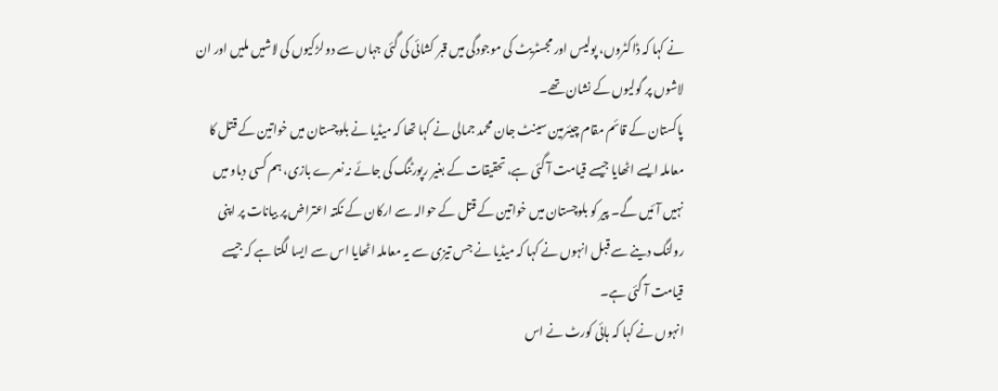نے کہا کہ ڈاکٹروں، پولیس اور مجسٹریٹ کی موجودگی میں قبر کشائی کی گئی جہاں سے دو لڑکیوں کی لاشیں ملیں اور ان لاشوں پر گولیوں کے نشان تھے۔
پاکستان کے قائم مقام چیئرمین سینٹ جان محمد جمالی نے کہا تھا کہ میڈیا نے بلوچستان میں خواتین کے قتل کا معاملہ ایسے اٹھایا جیسے قیامت آ گئی ہے، تحقیقات کے بغیر رپورٹنگ کی جائے نہ نعرے بازی، ہم کسی دباو میں نہیں آئیں گے۔ پیر کو بلوچستان میں خواتین کے قتل کے حوالہ سے ارکان کے نکتہ اعتراض پر بیانات پر اپنی رولنگ دینے سے قبل انہوں نے کہا کہ میڈیا نے جس تیزی سے یہ معاملہ اٹھایا اس سے ایسا لگتا ہے کہ جیسے قیامت آ گئی ہے۔
انہوں نے کہا کہ ہائی کورٹ نے اس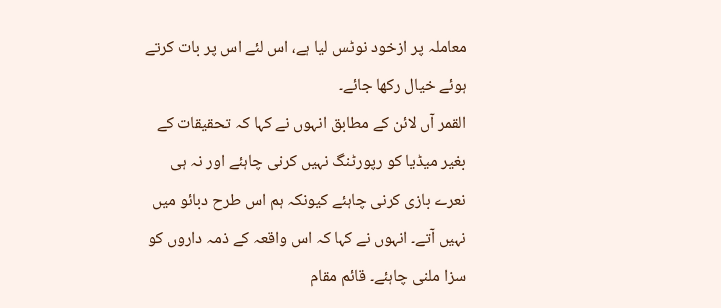معاملہ پر ازخود نوٹس لیا ہے، اس لئے اس پر بات کرتے ہوئے خیال رکھا جائے۔
القمر آں لائن کے مطابق انہوں نے کہا کہ تحقیقات کے بغیر میڈیا کو رپورٹنگ نہیں کرنی چاہئے اور نہ ہی نعرے بازی کرنی چاہئے کیونکہ ہم اس طرح دبائو میں نہیں آتے۔ انہوں نے کہا کہ اس واقعہ کے ذمہ داروں کو سزا ملنی چاہئے۔ قائم مقام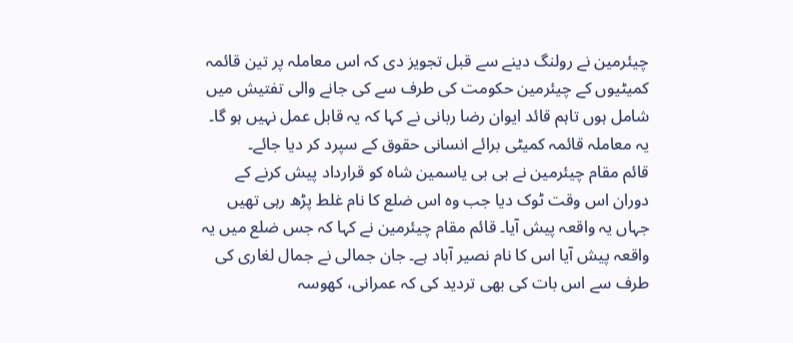چیئرمین نے رولنگ دینے سے قبل تجویز دی کہ اس معاملہ پر تین قائمہ کمیٹیوں کے چیئرمین حکومت کی طرف سے کی جانے والی تفتیش میں شامل ہوں تاہم قائد ایوان رضا ربانی نے کہا کہ یہ قابل عمل نہیں ہو گا۔ یہ معاملہ قائمہ کمیٹی برائے انسانی حقوق کے سپرد کر دیا جائے۔
قائم مقام چیئرمین نے بی بی یاسمین شاہ کو قرارداد پیش کرنے کے دوران اس وقت ٹوک دیا جب وہ اس ضلع کا نام غلط پڑھ رہی تھیں جہاں یہ واقعہ پیش آیا۔ قائم مقام چیئرمین نے کہا کہ جس ضلع میں یہ واقعہ پیش آیا اس کا نام نصیر آباد ہے۔ جان جمالی نے جمال لغاری کی طرف سے اس بات کی بھی تردید کی کہ عمرانی، کھوسہ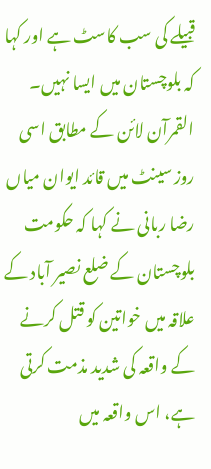قبیلے کی سب کاسٹ ہے اور کہا کہ بلوچستان میں ایسا نہیں۔
القمرآن لائن کے مطابق اسی روز سینٹ میں قائد ایوان میاں رضا ربانی نے کہا کہ حکومت بلوچستان کے ضلع نصیر آباد کے علاقہ میں خواتین کو قتل کرنے کے واقعہ کی شدید مذمت کرتی ہے، اس واقعہ میں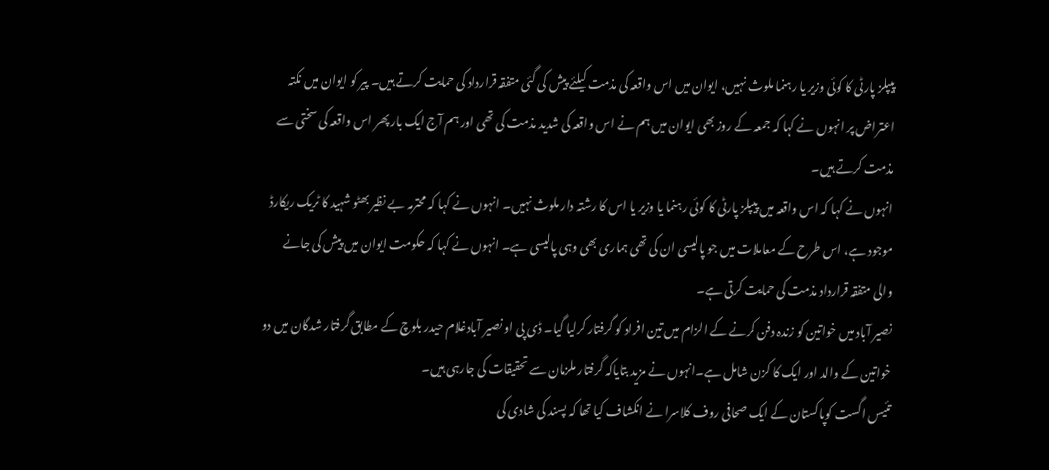پیپلز پارٹی کا کوئی وزیر یا رہنما ملوث نہیں، ایوان میں اس واقعہ کی مذمت کیلئے پیش کی گئی متفقہ قرارداد کی حمایت کرتے ہیں۔ پیر کو ایوان میں نکتہ اعتراض پر انہوں نے کہا کہ جمعہ کے روز بھی ایوان میں ہم نے اس واقعہ کی شدید مذمت کی تھی اور ہم آج ایک بار پھر اس واقعہ کی سختی سے مذمت کرتے ہیں۔
انہوں نے کہا کہ اس واقعہ میں پیپلز پارٹی کا کوئی رہنما یا وزیر یا اس کا رشتہ دار ملوث نہیں۔ انہوں نے کہا کہ محترمہ بے نظیر بھٹو شہید کا ٹریک ریکارڈ موجود ہے، اس طرح کے معاملات میں جو پالیسی ان کی تھی ہماری بھی وہی پالیسی ہے۔ انہوں نے کہا کہ حکومت ایوان میں پیش کی جانے والی متفقہ قرارداد مذمت کی حمایت کرتی ہے۔
نصیر آباد میں خواتین کو زندہ دفن کرنے کے الزام میں تین افراد کو گرفتار کرلیا گیا۔ ڈی پی او نصیر آبادغلام حیدر بلوچ کے مطابق گرفتار شدگان میں دو خواتین کے والد اور ایک کا کزن شامل ہے۔انہوں نے مزید بتایاکہ گرفتار ملزمان سے تحقیقات کی جارہی ہیں۔
تئیس اگست کوپاکستان کے ایک صحافی روف کلاسرا نے انکشاف کیا تھا کہ پسند کی شادی کی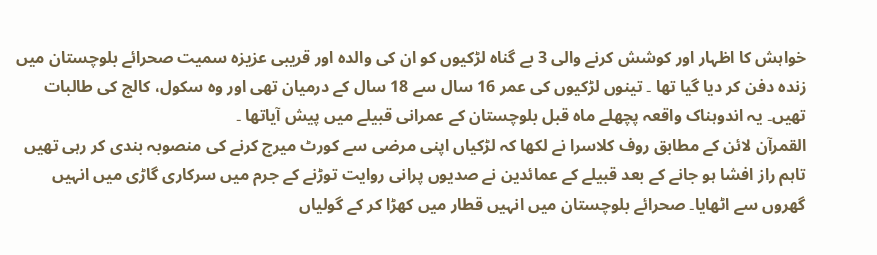خواہش کا اظہار اور کوشش کرنے والی 3 بے گناہ لڑکیوں کو ان کی والدہ اور قریبی عزیزہ سمیت صحرائے بلوچستان میں زندہ دفن کر دیا گیا تھا ۔ تینوں لڑکیوں کی عمر 16 سال سے 18 سال کے درمیان تھی اور وہ سکول، کالج کی طالبات تھیں۔ یہ اندوہناک واقعہ پچھلے ماہ قبل بلوچستان کے عمرانی قبیلے میں پیش آیاتھا ۔
القمرآن لائن کے مطابق روف کلاسرا نے لکھا کہ لڑکیاں اپنی مرضی سے کورٹ میرج کرنے کی منصوبہ بندی کر رہی تھیں تاہم راز افشا ہو جانے کے بعد قبیلے کے عمائدین نے صدیوں پرانی روایت توڑنے کے جرم میں سرکاری گاڑی میں انہیں گھروں سے اٹھایا۔ صحرائے بلوچستان میں انہیں قطار میں کھڑا کر کے گولیاں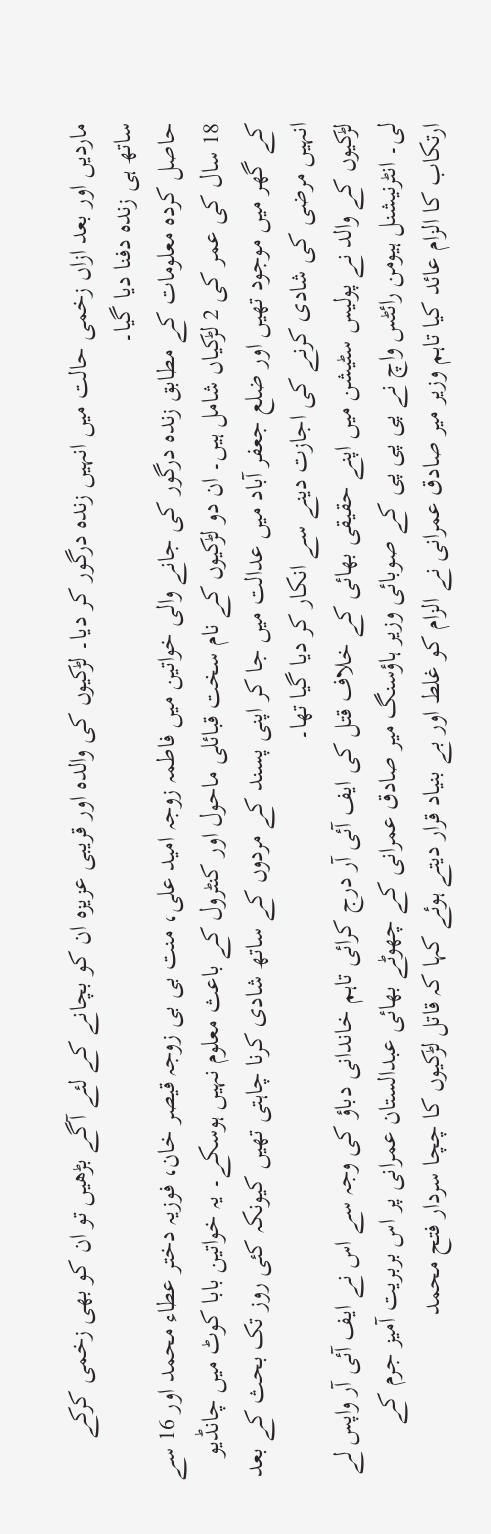ماردیں اور بعد ازاں زخمی حالت میں انہیں زندہ درگور کر دیا۔ لڑکیوں کی والدہ اور قریبی عزیزہ ان کو بچانے کے لئے آگے بڑھیں تو ان کو بھی زخمی کرکے ساتھ ہی زندہ دفنا دیا گیا۔
حاصل کردہ معلومات کے مطابق زندہ درگور کی جانے والی خواتین میں فاطمہ زوجہ امید علی، منت بی بی زوجہ قیصر خان، فوزیہ دختر عطاء محمد اور 16 سے 18 سال کی عمر کی 2 لڑکیاں شامل ہیں۔ ان دو لڑکیوں کے نام سخت قبائلی ماحول اور کنٹرول کے باعث معلوم نہیں ہوسکے۔ یہ خواتین بابا کوٹ میں چانڈیو کے گھر میں موجود تھیں اور ضلع جعفر آباد میں عدالت میں جا کر اپنی پسند کے مردوں کے ساتھ شادی کرنا چاہتی تھیں کیونکہ کئی روز تک بحث کے بعد انہیں مرضی کی شادی کرنے کی اجازت دینے سے انکار کر دیا گیا تھا۔
لڑکیوں کے والد نے پولیس سٹیشن میں اپنے حقیقی بھائی کے خلاف قتل کی ایف آئی آر درج کرائی تاہم خاندانی دباؤ کی وجہ سے اس نے ایف آئی آر واپس لے لی۔ انٹرنیشنل ہیومن رائٹس واچ نے پی پی پی کے صوبائی وزیر ہاؤسنگ میر صادق عمرانی کے چھوٹے بھائی عبدالستان عمرانی پر اس بربریت آمیز جرم کے ارتکاب کا الزام عائد کیا تاہم وزیر میر صادق عمرانی نے الزام کو غلط اور بے بنیاد قرار دیتے ہوئے کہا کہ قاتل لڑکیوں کا چچا سردار فتح محمد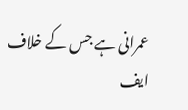عمرانی ہے جس کے خلاف ایف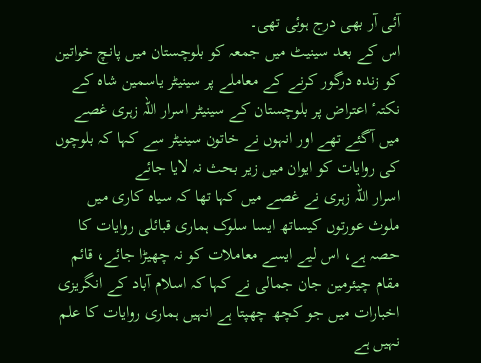آئی آر بھی درج ہوئی تھی۔
اس کے بعد سینیٹ میں جمعہ کو بلوچستان میں پانچ خواتین کو زندہ درگور کرنے کے معاملے پر سینیٹر یاسمین شاہ کے نکتہٴ اعتراض پر بلوچستان کے سینیٹر اسرار اللہ زہری غصے میں آگئے تھے اور انہوں نے خاتون سینیٹر سے کہا کہ بلوچوں کی روایات کو ایوان میں زیر بحث نہ لایا جائے
اسرار اللہ زہری نے غصے میں کہا تھا کہ سیاہ کاری میں ملوث عورتوں کیساتھ ایسا سلوک ہماری قبائلی روایات کا حصہ ہے، اس لیے ایسے معاملات کو نہ چھیڑا جائے، قائم مقام چیئرمین جان جمالی نے کہا کہ اسلام آباد کے انگریزی اخبارات میں جو کچھ چھپتا ہے انہیں ہماری روایات کا علم نہیں ہے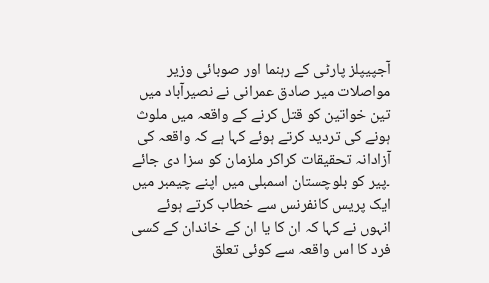آجپیپلز پارٹی کے رہنما اور صوبائی وزیر مواصلات میر صادق عمرانی نے نصیرآباد میں تین خواتین کو قتل کرنے کے واقعہ میں ملوث ہونے کی تردید کرتے ہوئے کہا ہے کہ واقعہ کی آزادانہ تحقیقات کراکر ملزمان کو سزا دی جائے ۔پیر کو بلوچستان اسمبلی میں اپنے چیمبر میں ایک پریس کانفرنس سے خطاب کرتے ہوئے انہوں نے کہا کہ ان کا یا ان کے خاندان کے کسی فرد کا اس واقعہ سے کوئی تعلق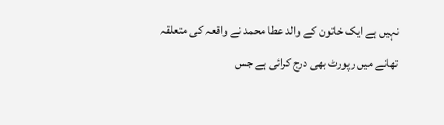نہیں ہے ایک خاتون کے والد عطا محمد نے واقعہ کی متعلقہ تھانے میں رپورٹ بھی درج کرائی ہے جس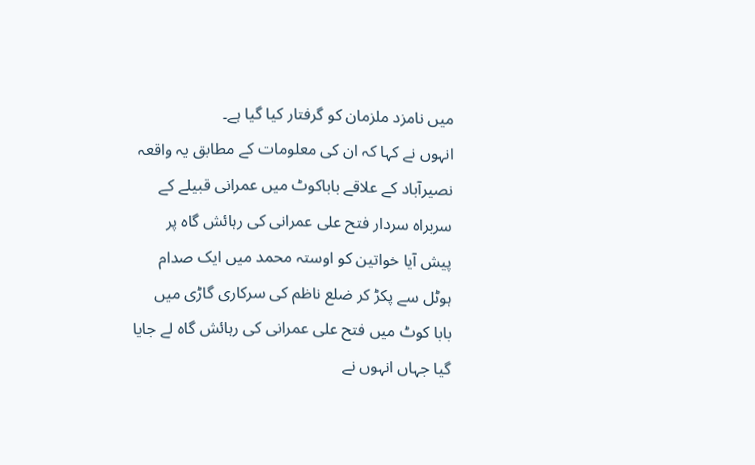میں نامزد ملزمان کو گرفتار کیا گیا ہے۔
انہوں نے کہا کہ ان کی معلومات کے مطابق یہ واقعہ نصیرآباد کے علاقے باباکوٹ میں عمرانی قبیلے کے سربراہ سردار فتح علی عمرانی کی رہائش گاہ پر پیش آیا خواتین کو اوستہ محمد میں ایک صدام ہوٹل سے پکڑ کر ضلع ناظم کی سرکاری گاڑی میں بابا کوٹ میں فتح علی عمرانی کی رہائش گاہ لے جایا گیا جہاں انہوں نے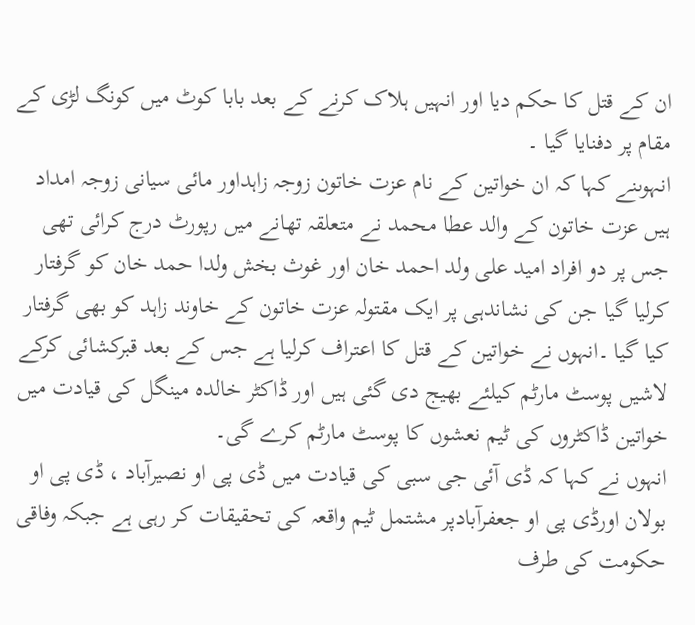ان کے قتل کا حکم دیا اور انہیں ہلاک کرنے کے بعد بابا کوٹ میں کونگ لڑی کے مقام پر دفنایا گیا ۔
انہوںنے کہا کہ ان خواتین کے نام عزت خاتون زوجہ زاہداور مائی سیانی زوجہ امداد ہیں عزت خاتون کے والد عطا محمد نے متعلقہ تھانے میں رپورٹ درج کرائی تھی جس پر دو افراد امید علی ولد احمد خان اور غوث بخش ولدا حمد خان کو گرفتار کرلیا گیا جن کی نشاندہی پر ایک مقتولہ عزت خاتون کے خاوند زاہد کو بھی گرفتار کیا گیا ۔انہوں نے خواتین کے قتل کا اعتراف کرلیا ہے جس کے بعد قبرکشائی کرکے لاشیں پوسٹ مارٹم کیلئے بھیج دی گئی ہیں اور ڈاکٹر خالدہ مینگل کی قیادت میں خواتین ڈاکٹروں کی ٹیم نعشوں کا پوسٹ مارٹم کرے گی۔
انہوں نے کہا کہ ڈی آئی جی سبی کی قیادت میں ڈی پی او نصیرآباد ، ڈی پی او بولان اورڈی پی او جعفرآبادپر مشتمل ٹیم واقعہ کی تحقیقات کر رہی ہے جبکہ وفاقی حکومت کی طرف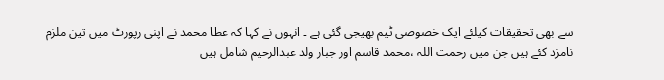سے بھی تحقیقات کیلئے ایک خصوصی ٹیم بھیجی گئی ہے ۔ انہوں نے کہا کہ عطا محمد نے اپنی رپورٹ میں تین ملزم نامزد کئے ہیں جن میں رحمت اللہ ،محمد قاسم اور جبار ولد عبدالرحیم شامل ہیں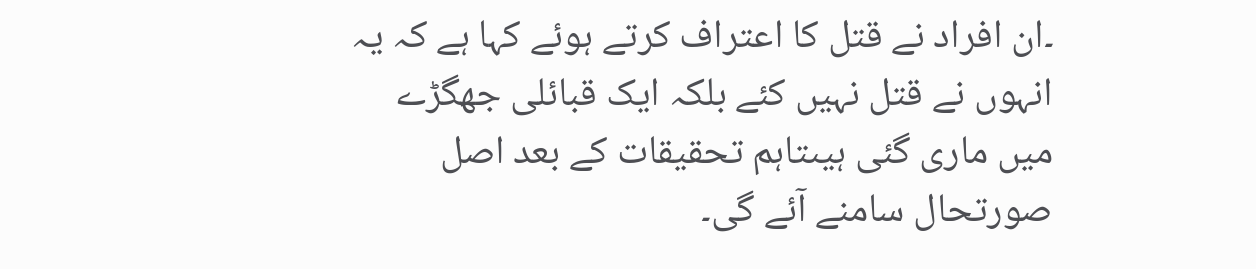۔ان افراد نے قتل کا اعتراف کرتے ہوئے کہا ہے کہ یہ انہوں نے قتل نہیں کئے بلکہ ایک قبائلی جھگڑے میں ماری گئی ہیںتاہم تحقیقات کے بعد اصل صورتحال سامنے آئے گی۔